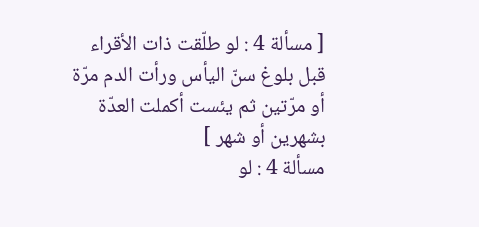[ مسألة 4 : لو طلّقت ذات الأقراء قبل بلوغ سنّ اليأس ورأت الدم مرّة أو مرّتين ثم يئست أكملت العدّة بشهرين أو شهر ]
مسألة 4 : لو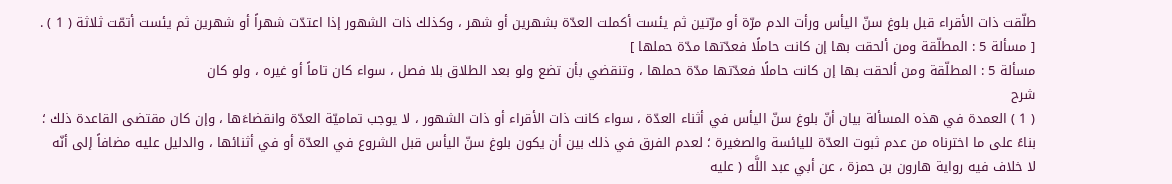طلّقت ذات الأقراء قبل بلوغ سنّ اليأس ورأت الدم مرّة أو مرّتين ثم يئست أكملت العدّة بشهرين أو شهر ، وكذلك ذات الشهور إذا اعتدّت شهراً أو شهرين ثم يئست أتمّت ثلاثة ( 1 ) .
[ مسألة 5 : المطلّقة ومن ألحقت بها إن كانت حاملًا فعدّتها مدّة حملها ]
مسألة 5 : المطلّقة ومن ألحقت بها إن كانت حاملًا فعدّتها مدّة حملها ، وتنقضي بأن تضع ولو بعد الطلاق بلا فصل ، سواء كان تاماً أو غيره ، ولو كان
شرح
( 1 ) العمدة في هذه المسألة بيان أنّ بلوغ سنّ اليأس في أثناء العدّة ، سواء كانت ذات الأقراء أو ذات الشهور ، لا يوجب تماميّة العدّة وانقضاءَها ، وإن كان مقتضى القاعدة ذلك ؛ بناءً على ما اخترناه من عدم ثبوت العدّة لليائسة والصغيرة ؛ لعدم الفرق في ذلك بين أن يكون بلوغ سنّ اليأس قبل الشروع في العدّة أو في أثنائها ، والدليل عليه مضافاً إلى أنّه لا خلاف فيه رواية هارون بن حمزة ، عن أبي عبد اللَّه ( عليه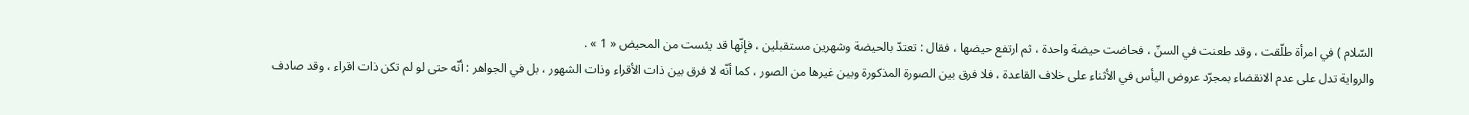السّلام ) في امرأة طلّقت ، وقد طعنت في السنّ ، فحاضت حيضة واحدة ، ثم ارتفع حيضها ، فقال : تعتدّ بالحيضة وشهرين مستقبلين ، فإنّها قد يئست من المحيض « 1 » .
والرواية تدل على عدم الانقضاء بمجرّد عروض اليأس في الأثناء على خلاف القاعدة ، فلا فرق بين الصورة المذكورة وبين غيرها من الصور ، كما أنّه لا فرق بين ذات الأقراء وذات الشهور ، بل في الجواهر : أنّه حتى لو لم تكن ذات اقراء ، وقد صادف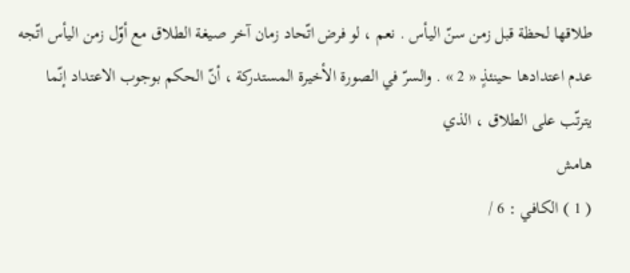طلاقها لحظة قبل زمن سنّ اليأس . نعم ، لو فرض اتّحاد زمان آخر صيغة الطلاق مع أوّل زمن اليأس اتّجه عدم اعتدادها حينئذٍ « 2 » . والسرّ في الصورة الأخيرة المستدركة ، أنّ الحكم بوجوب الاعتداد إنّما يترتّب على الطلاق ، الذي
هامش
( 1 ) الكافي : 6 /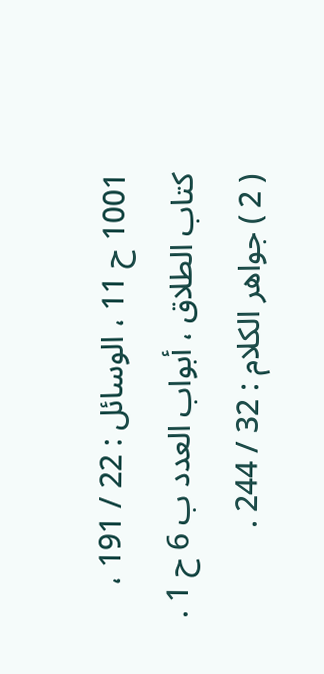1001 ح 11 ، الوسائل : 22 / 191 ، كتاب الطلاق ، أبواب العدد ب 6 ح 1 .
( 2 ) جواهر الكلام : 32 / 244 .